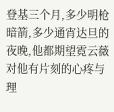登基三个月,多少明枪暗箭,多少通宵达旦的夜晚,他都期望霓云薇对他有片刻的心疼与理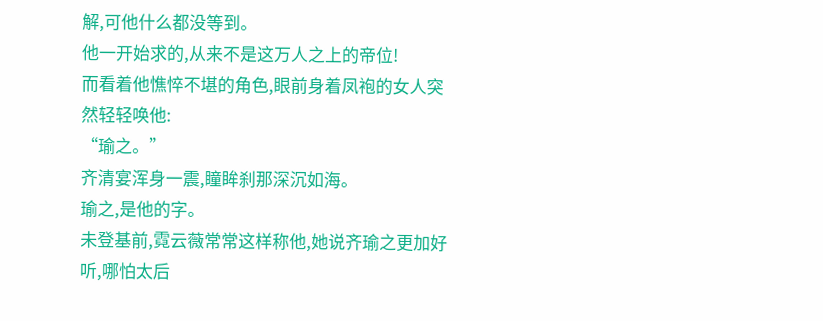解,可他什么都没等到。
他一开始求的,从来不是这万人之上的帝位!
而看着他憔悴不堪的角色,眼前身着凤袍的女人突然轻轻唤他:
“瑜之。”
齐清宴浑身一震,瞳眸刹那深沉如海。
瑜之,是他的字。
未登基前,霓云薇常常这样称他,她说齐瑜之更加好听,哪怕太后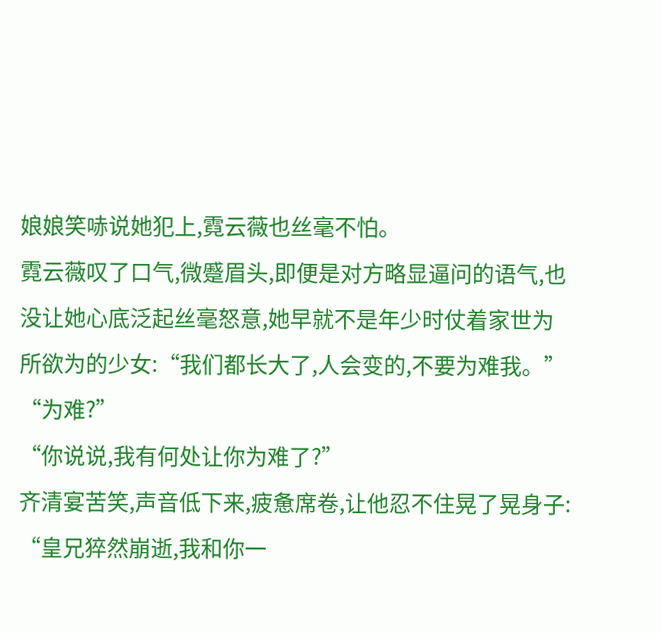娘娘笑哧说她犯上,霓云薇也丝毫不怕。
霓云薇叹了口气,微蹙眉头,即便是对方略显逼问的语气,也没让她心底泛起丝毫怒意,她早就不是年少时仗着家世为所欲为的少女:“我们都长大了,人会变的,不要为难我。”
“为难?”
“你说说,我有何处让你为难了?”
齐清宴苦笑,声音低下来,疲惫席卷,让他忍不住晃了晃身子:
“皇兄猝然崩逝,我和你一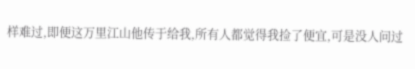样难过,即便这万里江山他传于给我,所有人都觉得我捡了便宜,可是没人问过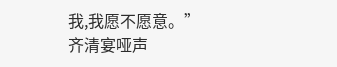我,我愿不愿意。”
齐清宴哑声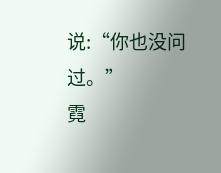说:“你也没问过。”
霓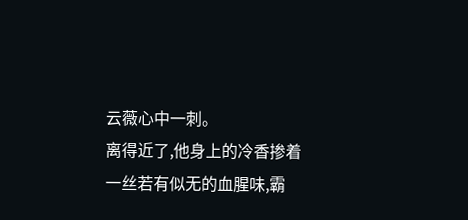云薇心中一刺。
离得近了,他身上的冷香掺着一丝若有似无的血腥味,霸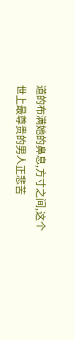道的布满她的鼻息,方寸之间,这个世上最尊贵的男人正悲苦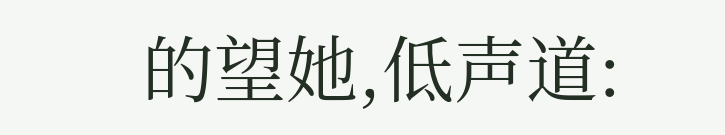的望她,低声道: